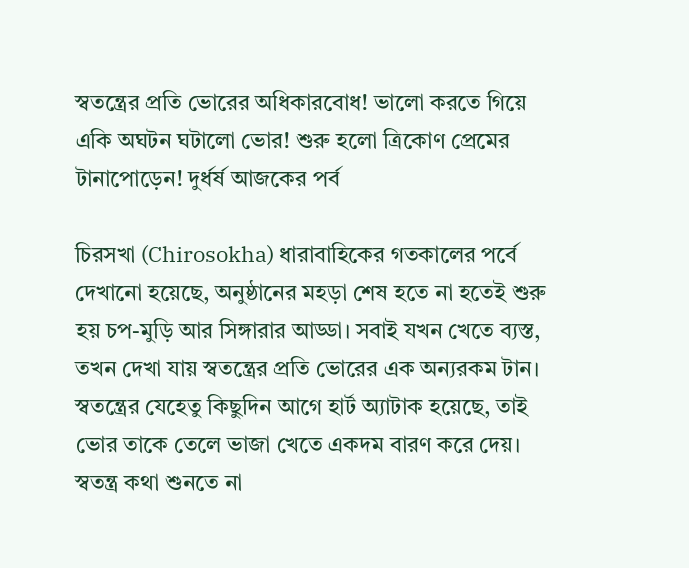স্বতন্ত্রের প্রতি ভোরের অধিকারবোধ! ভালো করতে গিয়ে একি অঘটন ঘটালো ভোর! শুরু হলো ত্রিকোণ প্রেমের টানাপোড়েন! দুর্ধর্ষ আজকের পর্ব

চিরসখা (Chirosokha) ধারাবাহিকের গতকালের পর্বে দেখানো হয়েছে, অনুষ্ঠানের মহড়া শেষ হতে না হতেই শুরু হয় চপ-মুড়ি আর সিঙ্গারার আড্ডা। সবাই যখন খেতে ব্যস্ত, তখন দেখা যায় স্বতন্ত্রের প্রতি ভোরের এক অন্যরকম টান। স্বতন্ত্রের যেহেতু কিছুদিন আগে হার্ট অ্যাটাক হয়েছে, তাই ভোর তাকে তেলে ভাজা খেতে একদম বারণ করে দেয়। স্বতন্ত্র কথা শুনতে না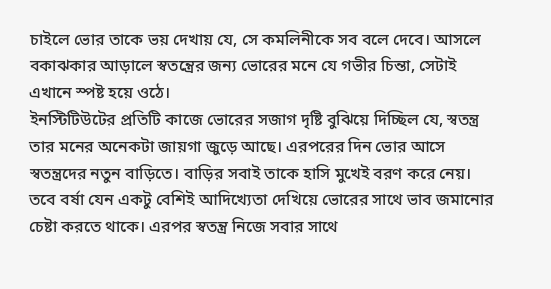চাইলে ভোর তাকে ভয় দেখায় যে, সে কমলিনীকে সব বলে দেবে। আসলে বকাঝকার আড়ালে স্বতন্ত্রের জন্য ভোরের মনে যে গভীর চিন্তা, সেটাই এখানে স্পষ্ট হয়ে ওঠে।
ইনস্টিটিউটের প্রতিটি কাজে ভোরের সজাগ দৃষ্টি বুঝিয়ে দিচ্ছিল যে, স্বতন্ত্র তার মনের অনেকটা জায়গা জুড়ে আছে। এরপরের দিন ভোর আসে স্বতন্ত্রদের নতুন বাড়িতে। বাড়ির সবাই তাকে হাসি মুখেই বরণ করে নেয়। তবে বর্ষা যেন একটু বেশিই আদিখ্যেতা দেখিয়ে ভোরের সাথে ভাব জমানোর চেষ্টা করতে থাকে। এরপর স্বতন্ত্র নিজে সবার সাথে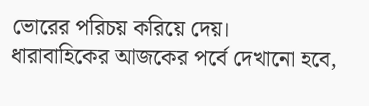ভোরের পরিচয় করিয়ে দেয়।
ধারাবাহিকের আজকের পর্বে দেখানো হবে,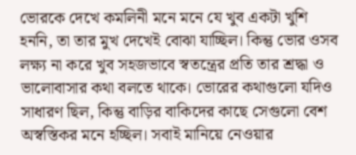ভোরকে দেখে কমলিনী মনে মনে যে খুব একটা খুশি হননি, তা তার মুখ দেখেই বোঝা যাচ্ছিল। কিন্তু ভোর ওসব লক্ষ্য না করে খুব সহজভাবে স্বতন্ত্রের প্রতি তার শ্রদ্ধা ও ভালোবাসার কথা বলতে থাকে। ভোরের কথাগুলো যদিও সাধারণ ছিল, কিন্তু বাড়ির বাকিদের কাছে সেগুলো বেশ অস্বস্তিকর মনে হচ্ছিল। সবাই মানিয়ে নেওয়ার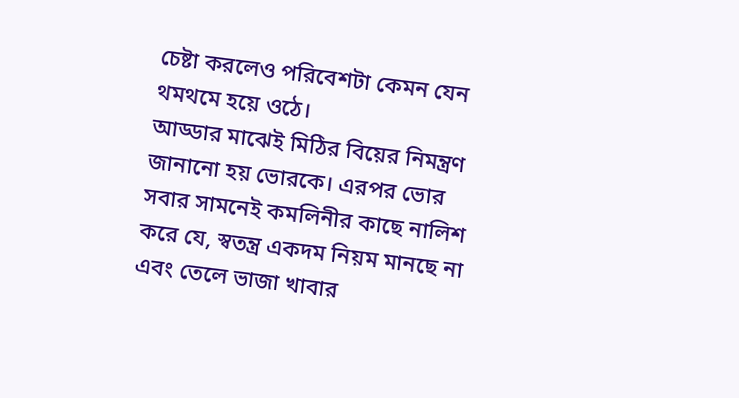চেষ্টা করলেও পরিবেশটা কেমন যেন থমথমে হয়ে ওঠে।
আড্ডার মাঝেই মিঠির বিয়ের নিমন্ত্রণ জানানো হয় ভোরকে। এরপর ভোর সবার সামনেই কমলিনীর কাছে নালিশ করে যে, স্বতন্ত্র একদম নিয়ম মানছে না এবং তেলে ভাজা খাবার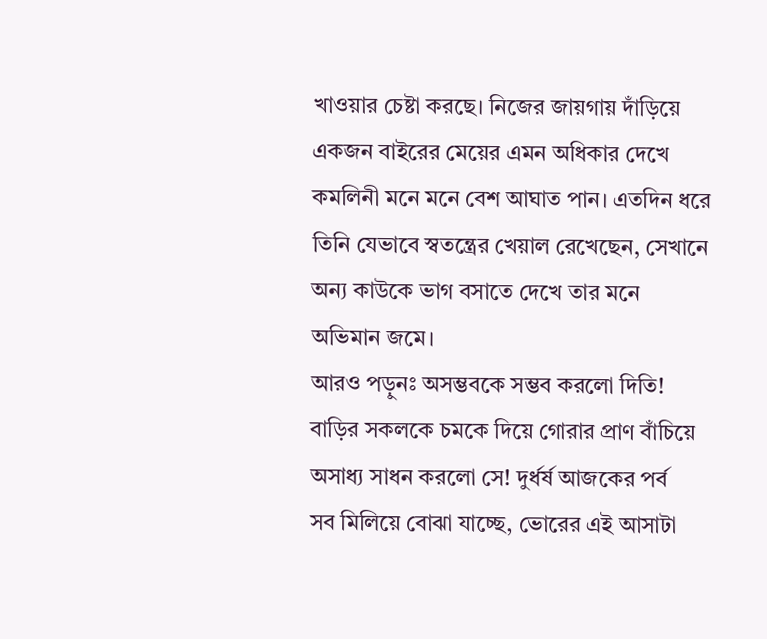খাওয়ার চেষ্টা করছে। নিজের জায়গায় দাঁড়িয়ে একজন বাইরের মেয়ের এমন অধিকার দেখে কমলিনী মনে মনে বেশ আঘাত পান। এতদিন ধরে তিনি যেভাবে স্বতন্ত্রের খেয়াল রেখেছেন, সেখানে অন্য কাউকে ভাগ বসাতে দেখে তার মনে অভিমান জমে।
আরও পড়ুনঃ অসম্ভবকে সম্ভব করলো দিতি! বাড়ির সকলকে চমকে দিয়ে গোরার প্রাণ বাঁচিয়ে অসাধ্য সাধন করলো সে! দুর্ধর্ষ আজকের পর্ব
সব মিলিয়ে বোঝা যাচ্ছে, ভোরের এই আসাটা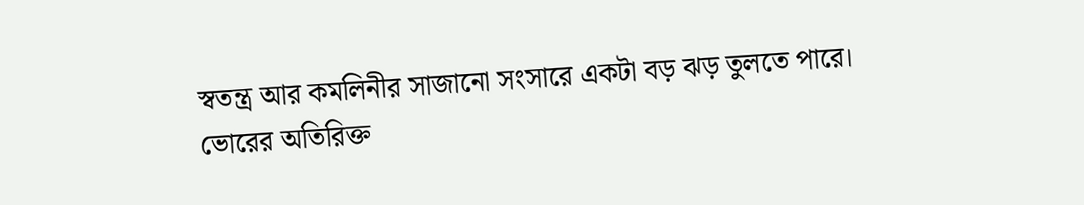স্বতন্ত্র আর কমলিনীর সাজানো সংসারে একটা বড় ঝড় তুলতে পারে। ভোরের অতিরিক্ত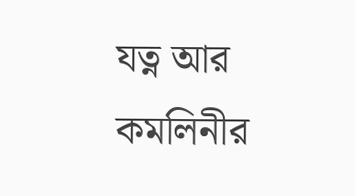যত্ন আর কমলিনীর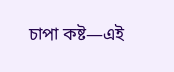চাপা কষ্ট—এই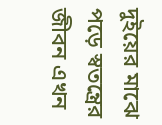দুইয়ের মাঝে পড়ে স্বতন্ত্রের জীবন এখন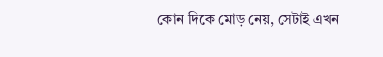কোন দিকে মোড় নেয়, সেটাই এখন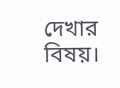দেখার বিষয়।